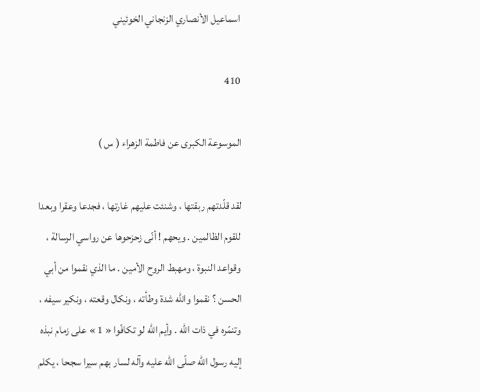اسماعيل الأنصاري الزنجاني الخوئيني

410

الموسوعة الكبرى عن فاطمة الزهراء ( س )

لقد قلّدتهم ربقتها ، وشنئت عليهم غارتها ، فجدعا وعقرا وبعدا للقوم الظالمين . ويحهم ! أنّى زحزحوها عن رواسي الرسالة ، وقواعد النبوة ، ومهبط الروح الأمين . ما الذي نقموا من أبي الحسن ؟ نقموا واللّه شدة وطأته ، ونكال وقعته ، ونكير سيفه ، وتنمّره في ذات اللّه . وأيم اللّه لو تكافّوا « 1 » على زمام نبذه إليه رسول اللّه صلّى اللّه عليه وآله لسار بهم سيرا سجحا ، يكلم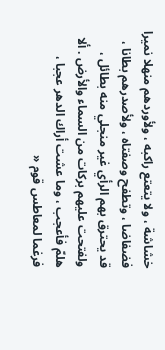خشاشة ، ولا يتعتع راكبه ، ولأوردهم منهلا نميرا فضفاضا ، وتطفح وصفتاه ، ولأصدرهم بطانا ، قد يحترق بهم الرأي غير منجلي منه بطائل ، ولفتحت عليهم بركات من السماء والأرض . ألا هلمّ فأعجب ، وما عشت أراك الدهر عجبا ، فرغما لمعاطس قوم «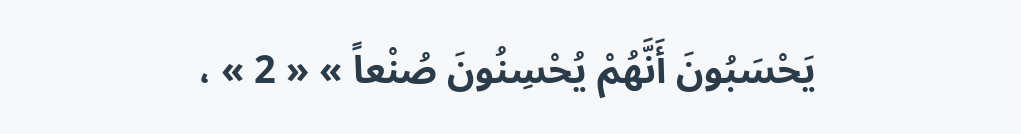يَحْسَبُونَ أَنَّهُمْ يُحْسِنُونَ صُنْعاً » « 2 » ،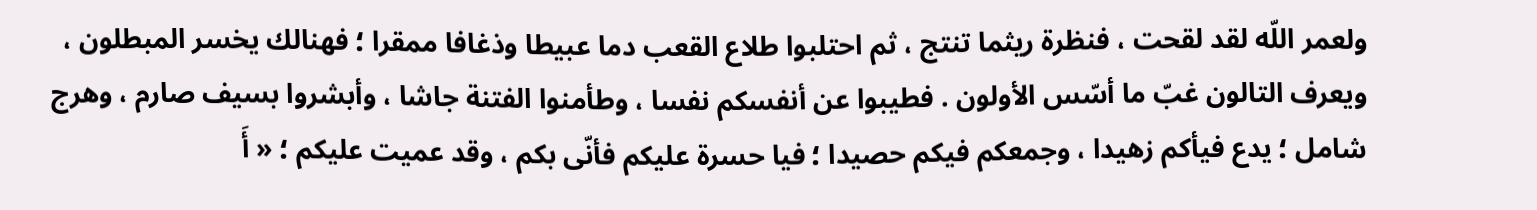ولعمر اللّه لقد لقحت ، فنظرة ريثما تنتج ، ثم احتلبوا طلاع القعب دما عبيطا وذغافا ممقرا ؛ فهنالك يخسر المبطلون ، ويعرف التالون غبّ ما أسّس الأولون . فطيبوا عن أنفسكم نفسا ، وطأمنوا الفتنة جاشا ، وأبشروا بسيف صارم ، وهرج شامل ؛ يدع فيأكم زهيدا ، وجمعكم فيكم حصيدا ؛ فيا حسرة عليكم فأنّى بكم ، وقد عميت عليكم ؛ « أَ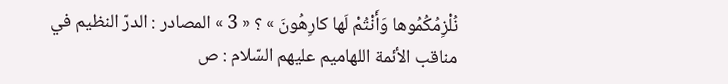نُلْزِمُكُمُوها وَأَنْتُمْ لَها كارِهُونَ » ؟ « 3 » المصادر : الدرّ النظيم في مناقب الأئمة اللهاميم عليهم السّلام : ص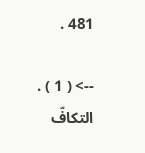481 .

--> ( 1 ) . التكافّ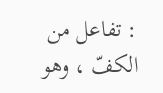: تفاعل من الكفّ ، وهو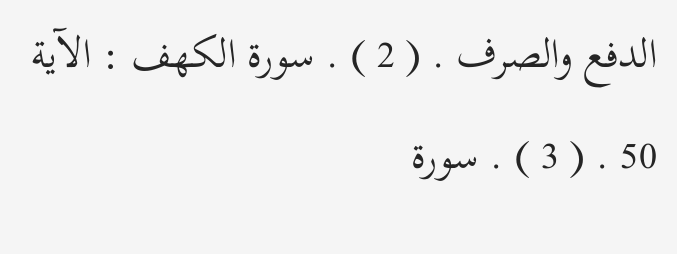الدفع والصرف . ( 2 ) . سورة الكهف : الآية 50 . ( 3 ) . سورة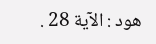هود : الآية 28 .